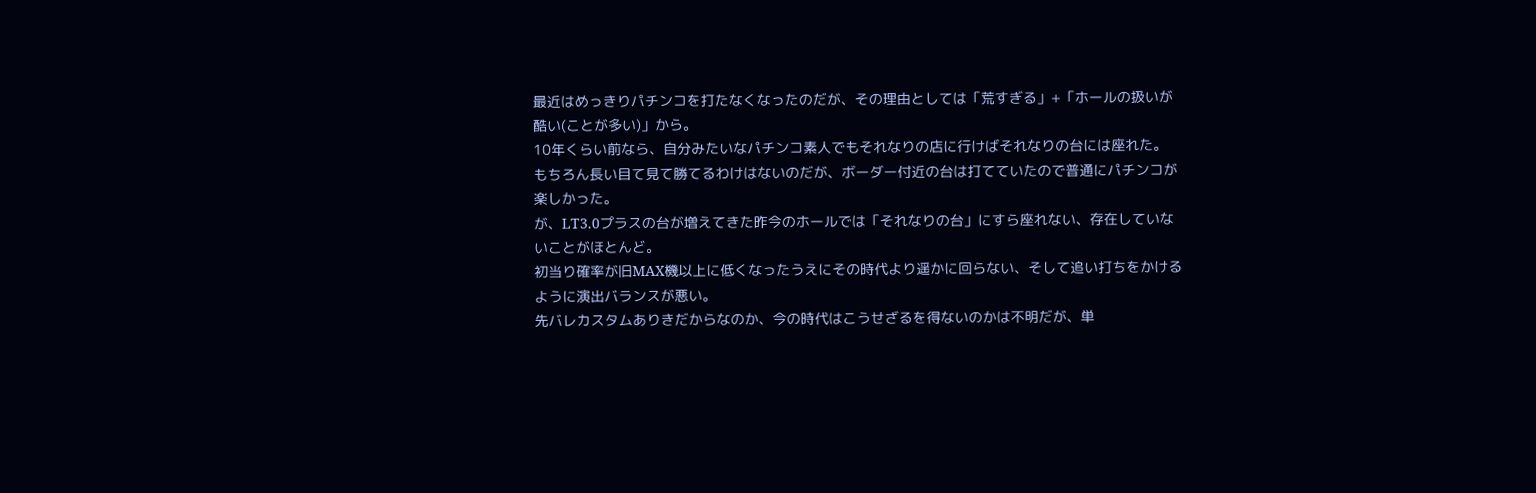最近はめっきりパチンコを打たなくなったのだが、その理由としては「荒すぎる」+「ホールの扱いが酷い(ことが多い)」から。
10年くらい前なら、自分みたいなパチンコ素人でもそれなりの店に行けばそれなりの台には座れた。
もちろん長い目て見て勝てるわけはないのだが、ボーダー付近の台は打てていたので普通にパチンコが楽しかった。
が、LT3.0プラスの台が増えてきた昨今のホールでは「それなりの台」にすら座れない、存在していないことがほとんど。
初当り確率が旧MAX機以上に低くなったうえにその時代より遥かに回らない、そして追い打ちをかけるように演出バランスが悪い。
先バレカスタムありきだからなのか、今の時代はこうせざるを得ないのかは不明だが、単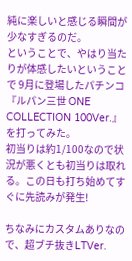純に楽しいと感じる瞬間が少なすぎるのだ。
ということで、やはり当たりが体感したいということで 9月に登場したパチンコ『ルパン三世 ONE COLLECTION 100Ver.』を打ってみた。
初当りは約1/100なので状況が悪くとも初当りは取れる。この日も打ち始めてすぐに先読みが発生!

ちなみにカスタムありなので、超ブチ抜きLTVer.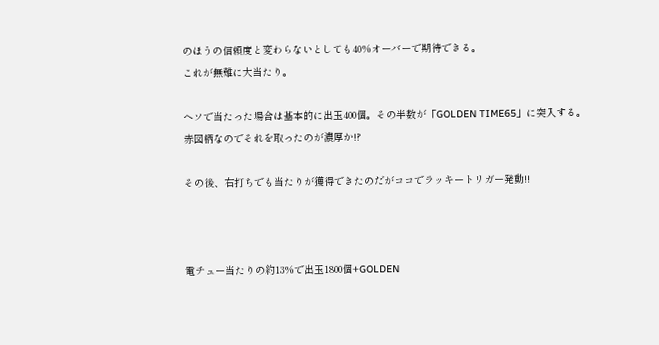のほうの信頼度と変わらないとしても40%オーバーで期待できる。
これが無難に大当たり。

ヘソで当たった場合は基本的に出玉400個。その半数が「GOLDEN TIME65」に突入する。
赤図柄なのでそれを取ったのが濃厚か!?

その後、右打ちでも当たりが獲得できたのだがココでラッキートリガー発動!!



電チュー当たりの約13%で出玉1800個+GOLDEN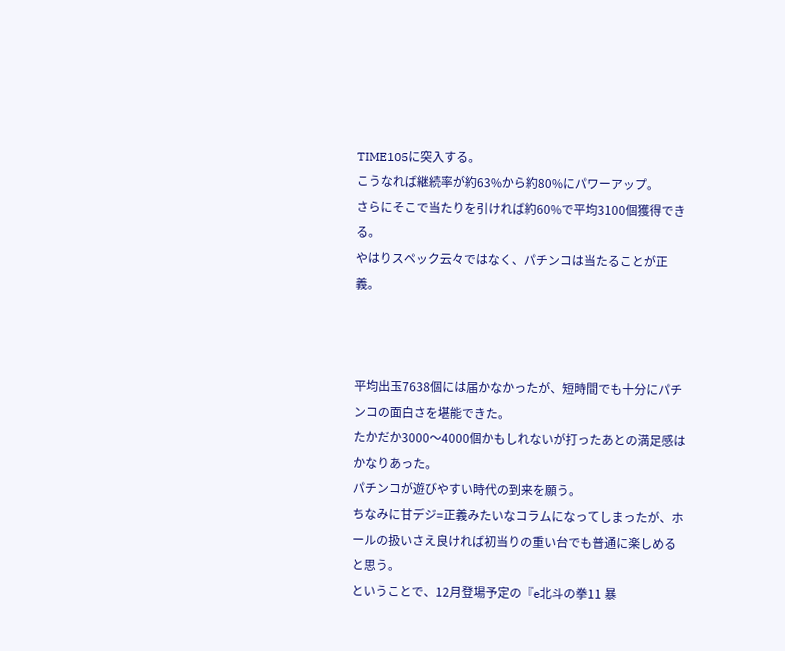TIME105に突入する。
こうなれば継続率が約63%から約80%にパワーアップ。
さらにそこで当たりを引ければ約60%で平均3100個獲得できる。
やはりスペック云々ではなく、パチンコは当たることが正義。



平均出玉7638個には届かなかったが、短時間でも十分にパチンコの面白さを堪能できた。
たかだか3000〜4000個かもしれないが打ったあとの満足感はかなりあった。
パチンコが遊びやすい時代の到来を願う。
ちなみに甘デジ=正義みたいなコラムになってしまったが、ホールの扱いさえ良ければ初当りの重い台でも普通に楽しめると思う。
ということで、12月登場予定の『e北斗の拳11 暴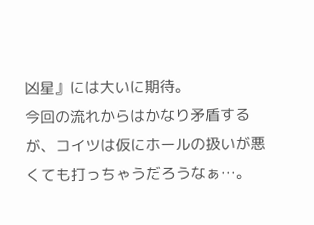凶星』には大いに期待。
今回の流れからはかなり矛盾するが、コイツは仮にホールの扱いが悪くても打っちゃうだろうなぁ…。